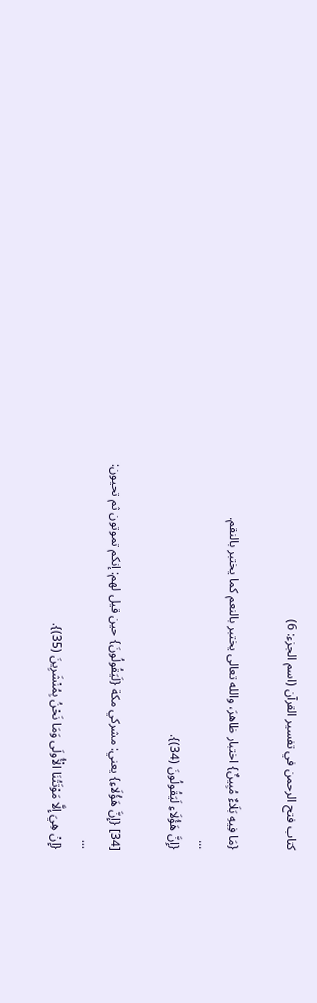كتاب فتح الرحمن في تفسير القرآن (اسم الجزء: 6)

{مَا فِيهِ بَلَاءٌ مُبِينٌ} اختبار ظاهرَ، والله تعالى يختبر بالنعم كما يختبر بالنقم.
...
{إِنَّ هَؤُلَاءِ لَيَقُولُونَ (34)}.

[34] {إِنَّ هَؤُلَاءِ} يعني: مشركي مكة {لَيَقُولُونَ} حين قيل لهم: إنكم تموتون ثم تحيون:
...
{إِنْ هِيَ إِلَّا مَوْتَتُنَا الْأُولَى وَمَا نَحْنُ بِمُنْشَرِينَ (35)}.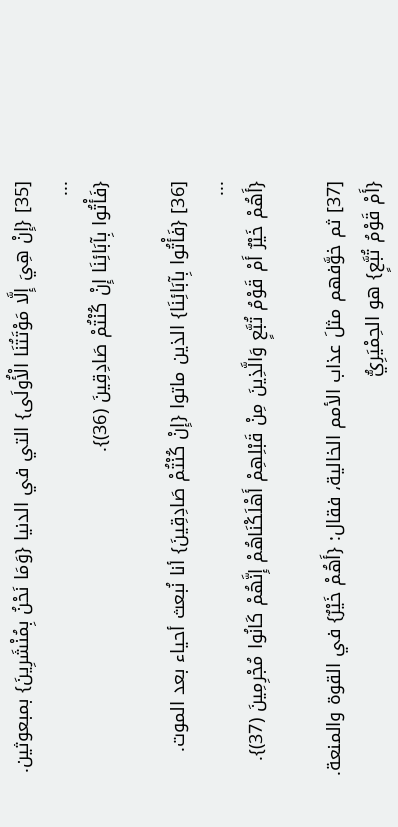[35] {إِنْ هِيَ إِلَّا مَوْتَتُنَا الْأُولَى} التي في الدنيا {وَمَا نَحْنُ بِمُنْشَرِينَ} بمبعوثين.
...
{فَأْتُوا بِآبَائِنَا إِنْ كُنْتُمْ صَادِقِينَ (36)}.

[36] {فَأْتُوا بِآبَائِنَا} الذين ماتوا {إِنْ كُنْتُمْ صَادِقِينَ} أنا نُبعث أحياء بعد الموت.
...
{أَهُمْ خَيْرٌ أَمْ قَوْمُ تُبَّعٍ وَالَّذِينَ مِنْ قَبْلِهِمْ أَهْلَكْنَاهُمْ إِنَّهُمْ كَانُوا مُجْرِمِينَ (37)}.

[37] ثم خوَّفهم مثلَ عذاب الأمم الخالية، فقال: {أَهُمْ خَيْرٌ} في القوة والمنعة.
{أَمْ قَوْمُ تُبَّعٍ} هو الحِمْيَرِيُّ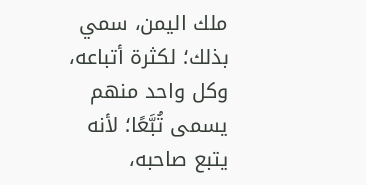ملك اليمن، سمي بذلك؛ لكثرة أتباعه، وكل واحد منهم يسمى تُبَّعًا؛ لأنه يتبع صاحبه،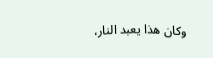وكان هذا يعبد النار،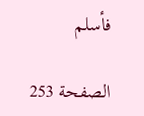فأسلم

الصفحة 253